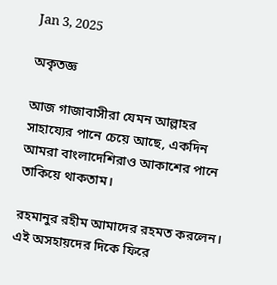Jan 3, 2025

অকৃতজ্ঞ

আজ গাজাবাসীরা যেমন আল্লাহর সাহায্যের পানে চেয়ে আছে, একদিন আমরা বাংলাদেশিরাও আকাশের পানে তাকিয়ে থাকতাম।

রহমানুর রহীম আমাদের রহমত করলেন। এই অসহায়দের দিকে ফিরে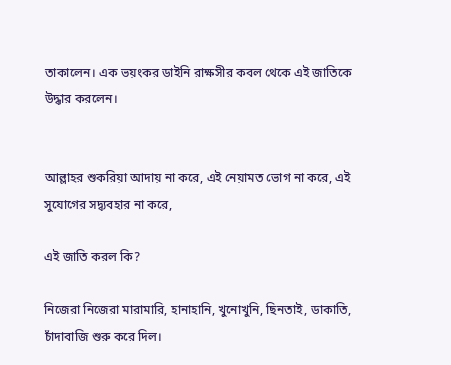তাকালেন। এক ভয়ংকর ডাইনি রাক্ষসীর কবল থেকে এই জাতিকে উদ্ধার করলেন।


আল্লাহর শুকরিয়া আদায় না করে, এই নেয়ামত ভোগ না করে, এই সুযোগের সদ্ব্যবহার না করে,

এই জাতি করল কি?

নিজেরা নিজেরা মারামারি, হানাহানি, খুনোখুনি, ছিনতাই, ডাকাতি, চাঁদাবাজি শুরু করে দিল।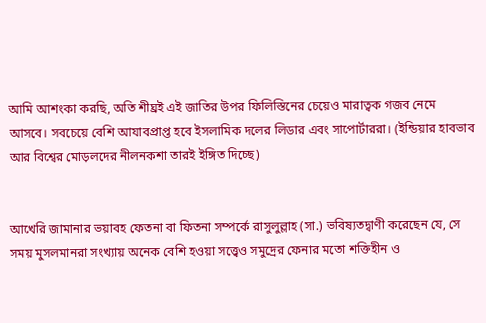আমি আশংকা করছি, অতি শীঘ্রই এই জাতির উপর ফিলিস্তিনের চেয়েও মারাত্বক গজব নেমে আসবে। সবচেয়ে বেশি আযাবপ্রাপ্ত হবে ইসলামিক দলের লিডার এবং সাপোর্টাররা। (ইন্ডিয়ার হাবভাব আর বিশ্বের মোড়লদের নীলনকশা তারই ইঙ্গিত দিচ্ছে)


আখেরি জামানার ভয়াবহ ফেতনা বা ফিতনা সম্পর্কে রাসুলুল্লাহ (সা.) ভবিষ্যতদ্বাণী করেছেন যে, সে সময় মুসলমানরা সংখ্যায় অনেক বেশি হওয়া সত্ত্বেও সমুদ্রের ফেনার মতো শক্তিহীন ও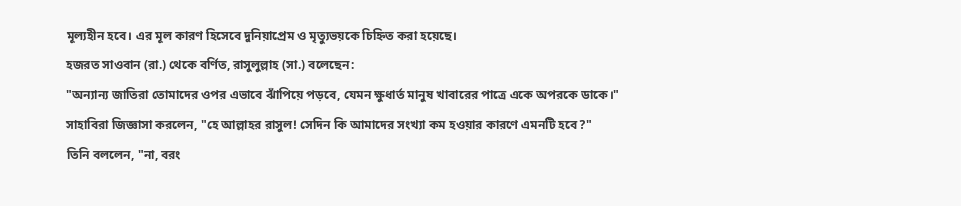মূল্যহীন হবে। এর মূল কারণ হিসেবে দুনিয়াপ্রেম ও মৃত্যুভয়কে চিহ্নিত করা হয়েছে।
হজরত সাওবান (রা.) থেকে বর্ণিত, রাসুলুল্লাহ (সা.) বলেছেন:
"অন্যান্য জাতিরা তোমাদের ওপর এভাবে ঝাঁপিয়ে পড়বে, যেমন ক্ষুধার্ত মানুষ খাবারের পাত্রে একে অপরকে ডাকে।"
সাহাবিরা জিজ্ঞাসা করলেন, "হে আল্লাহর রাসুল! সেদিন কি আমাদের সংখ্যা কম হওয়ার কারণে এমনটি হবে?"
তিনি বললেন, "না, বরং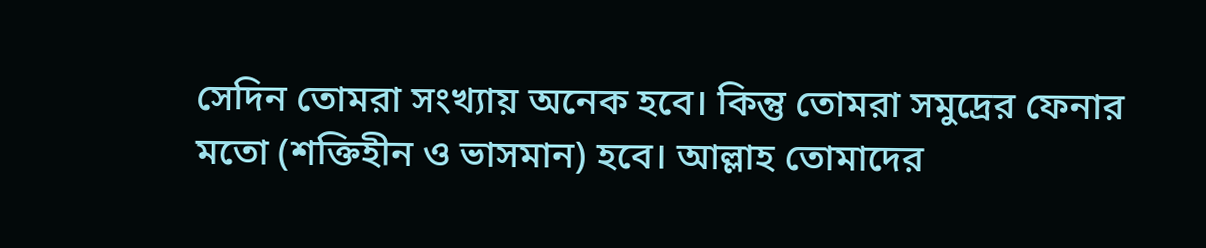সেদিন তোমরা সংখ্যায় অনেক হবে। কিন্তু তোমরা সমুদ্রের ফেনার মতো (শক্তিহীন ও ভাসমান) হবে। আল্লাহ তোমাদের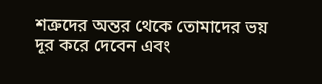শত্রুদের অন্তর থেকে তোমাদের ভয় দূর করে দেবেন এবং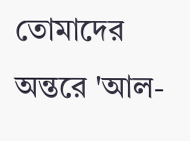তোমাদের অন্তরে 'আল-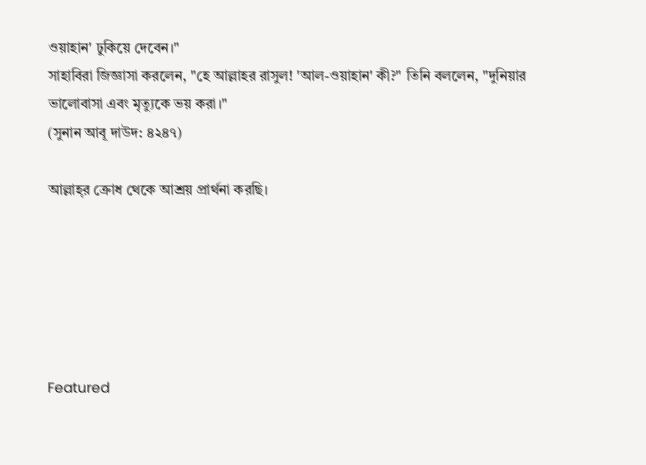ওয়াহান' ঢুকিয়ে দেবেন।"
সাহাবিরা জিজ্ঞাসা করলেন, "হে আল্লাহর রাসুল! 'আল-ওয়াহান' কী?" তিনি বললেন, "দুনিয়ার ভালোবাসা এবং মৃত্যুকে ভয় করা।"
(সুনান আবূ দাউদ: ৪২৪৭)

আল্লাহ্‌র ক্রোধ থেকে আশ্রয় প্রার্থনা করছি।






Featured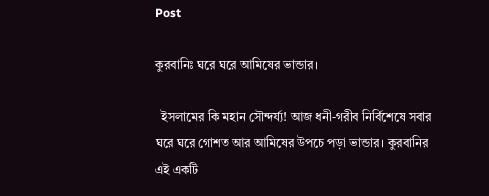Post

কুরবানিঃ ঘরে ঘরে আমিষের ভান্ডার।

  ইসলামের কি মহান সৌন্দর্য্য! আজ ধনী-গরীব নির্বিশেষে সবার ঘরে ঘরে গোশত আর আমিষের উপচে পড়া ভান্ডার। কুরবানির এই একটি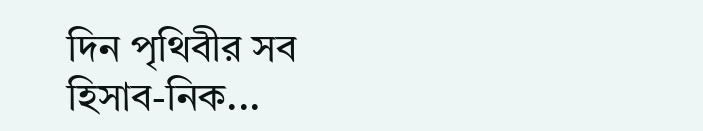দিন পৃথিবীর সব হিসাব-নিক...